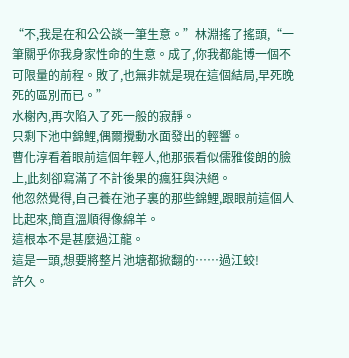“不,我是在和公公談一筆生意。”林淵搖了搖頭,“一筆關乎你我身家性命的生意。成了,你我都能博一個不可限量的前程。敗了,也無非就是現在這個結局,早死晚死的區別而已。”
水榭內,再次陷入了死一般的寂靜。
只剩下池中錦鯉,偶爾攪動水面發出的輕響。
曹化淳看着眼前這個年輕人,他那張看似儒雅俊朗的臉上,此刻卻寫滿了不計後果的瘋狂與決絕。
他忽然覺得,自己養在池子裏的那些錦鯉,跟眼前這個人比起來,簡直溫順得像綿羊。
這根本不是甚麼過江龍。
這是一頭,想要將整片池塘都掀翻的……過江蛟!
許久。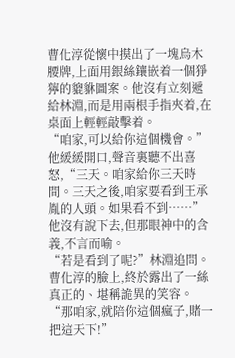曹化淳從懷中摸出了一塊烏木腰牌,上面用銀絲鑲嵌着一個猙獰的貔貅圖案。他沒有立刻遞給林淵,而是用兩根手指夾着,在桌面上輕輕敲擊着。
“咱家,可以給你這個機會。”他緩緩開口,聲音裏聽不出喜怒,“三天。咱家給你三天時間。三天之後,咱家要看到王承胤的人頭。如果看不到……”
他沒有說下去,但那眼神中的含義,不言而喻。
“若是看到了呢?”林淵追問。
曹化淳的臉上,終於露出了一絲真正的、堪稱詭異的笑容。
“那咱家,就陪你這個瘋子,賭一把這天下!”